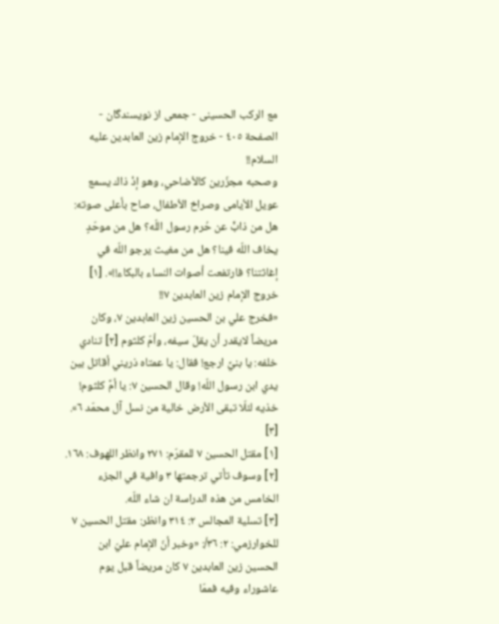مع الركب الحسينى - جمعی از نویسندگان - الصفحة ٤٠٥ - خروج الإمام زين العابدين عليه السلام!!
وصحبه مجزّرين كالأضاحي، وهو إذْ ذاك يسمع عويل الأيامى وصراخ الأطفال، صاح بأعلى صوته: هل من ذابٍّ عن حُرم رسول اللّه؟ هل من موحّدٍ يخاف اللّه فينا؟ هل من مغيث يرجو اللّه في إغاثتنا؟ فارتفعت أصوات النساء بالبكاء!!». [١]
خروج الإمام زين العابدين ٧!!
«فخرج علي بن الحسين زين العابدين ٧، وكان مريضاً لايقدر أن يقلّ سيفه، وأمّ كلثوم [٢] تنادي خلفه: يا بنيَّ ارجع! فقال: يا عمتاه ذريني أقاتل بين يدي ابن رسول اللّه! وقال الحسين ٧: يا أمَّ كلثوم! خذيه لئلّا تبقى الأرض خالية من نسل آل محمّد ٦». [٣]
[١] مقتل الحسين ٧ للمقرّم: ٢٧١ وانظر اللهوف: ١٦٨.
[٢] وسوف تأتي ترجمتها ٣ وافية في الجزء الخامس من هذه الدراسة ان شاء اللّه.
[٣] تسلية المجالس ٢: ٣١٤ وانظر: مقتل الحسين ٧ للخوارزمي: ٢: ٣٦/: «وخبر أنّ الإمام عليّ ابن الحسين زين العابدين ٧ كان مريضاً قبل يوم عاشوراء وفيه فممّا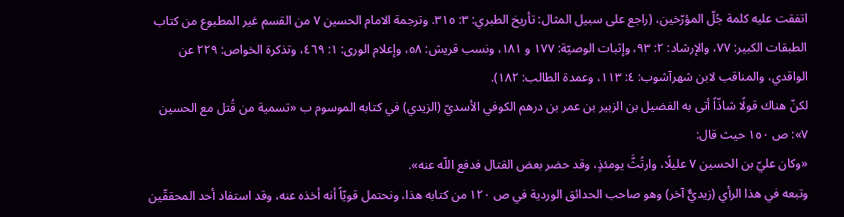اتفقت عليه كلمة جُلّ المؤرّخين، (راجع على سبيل المثال: تأريخ الطبري: ٣: ٣١٥. وترجمة الامام الحسين ٧ من القسم غير المطبوع من كتاب الطبقات الكبير: ٧٧، والإرشاد: ٢: ٩٣، وإثبات الوصيّة: ١٧٧ و ١٨١، ونسب قريش: ٥٨، وإعلام الورى: ١: ٤٦٩، وتذكرة الخواص: ٢٢٩ عن الواقدي، والمناقب لابن شهرآشوب: ٤: ١١٣، وعمدة الطالب: ١٨٢).
لكنّ هناك قولًا شاذّاً أتى به الفضيل بن الزبير بن عمر بن درهم الكوفي الأسديّ (الزيدي) في كتابه الموسوم ب «تسمية من قُتل مع الحسين ٧»: ص ١٥٠ حيث قال:
«وكان عليّ بن الحسين ٧ عليلًا، وارتُثَّ يومئذٍ، وقد حضر بعض القتال فدفع اللّه عنه».
وتبعه في هذا الرأي (زيديٌّ آخر) وهو صاحب الحدائق الوردية في ص ١٢٠ من كتابه هذا، ونحتمل قويّاً أنه أخذه عنه، وقد استفاد أحد المحققّين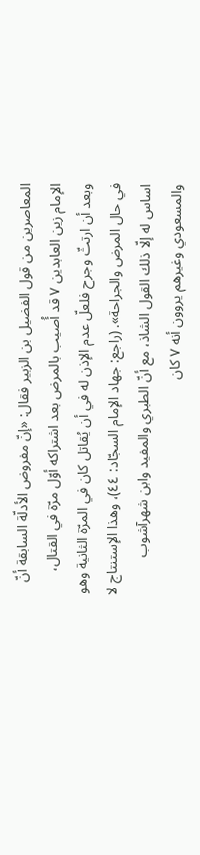المعاصرين من قول الفضيل بن الزبير فقال: «إنّ مفروض الأدلّة السابقة أنّ الإمام زين العابدين ٧ قد أُصيب بالمرض بعد اشتراكه أوّل مرّة في القتال، وبعد أن ارتثّ وجرح فلعلّ عدم الإذن له في أن يُقاتل كان في المرّة الثانية وهو في حال المرض والجراحة». (راجع: جهاد الإمام السجّاد: ٤٤)، وهذا الإستنتاج لا اساس له إلّا ذلك القول الشاذ، مع أنّ الطبري والمفيد وابن شهرآشوب والمسعودي وغيرهم يروون أنه ٧ كان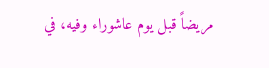مريضاً قبل يوم عاشوراء وفيه، في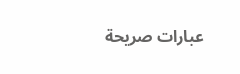عبارات صريحة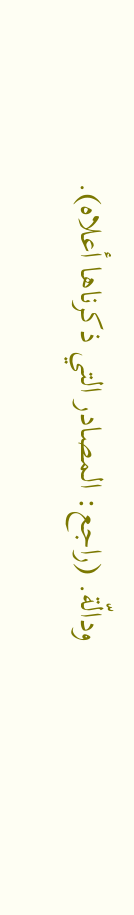ودالّة. (راجع: المصادر التي ذكرناها أعلاه).